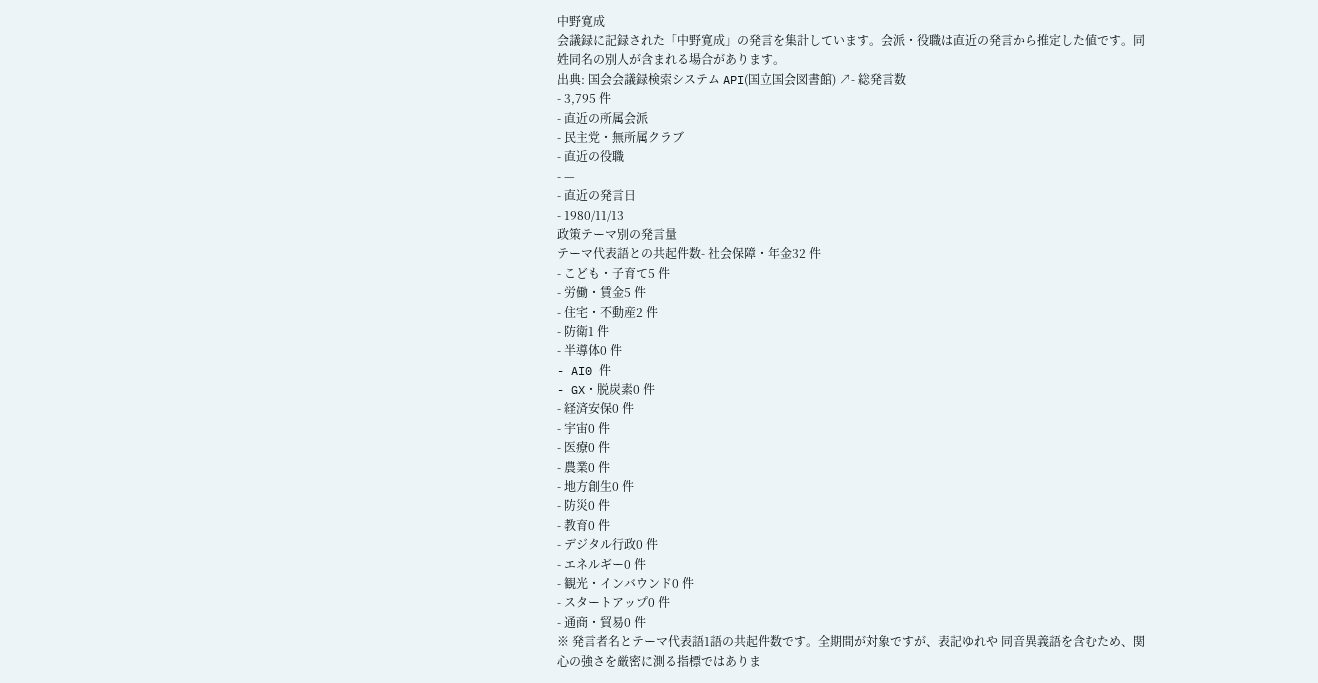中野寛成
会議録に記録された「中野寛成」の発言を集計しています。会派・役職は直近の発言から推定した値です。同姓同名の別人が含まれる場合があります。
出典: 国会会議録検索システム API(国立国会図書館) ↗- 総発言数
- 3,795 件
- 直近の所属会派
- 民主党・無所属クラブ
- 直近の役職
- —
- 直近の発言日
- 1980/11/13
政策テーマ別の発言量
テーマ代表語との共起件数- 社会保障・年金32 件
- こども・子育て5 件
- 労働・賃金5 件
- 住宅・不動産2 件
- 防衛1 件
- 半導体0 件
- AI0 件
- GX・脱炭素0 件
- 経済安保0 件
- 宇宙0 件
- 医療0 件
- 農業0 件
- 地方創生0 件
- 防災0 件
- 教育0 件
- デジタル行政0 件
- エネルギー0 件
- 観光・インバウンド0 件
- スタートアップ0 件
- 通商・貿易0 件
※ 発言者名とテーマ代表語1語の共起件数です。全期間が対象ですが、表記ゆれや 同音異義語を含むため、関心の強さを厳密に測る指標ではありま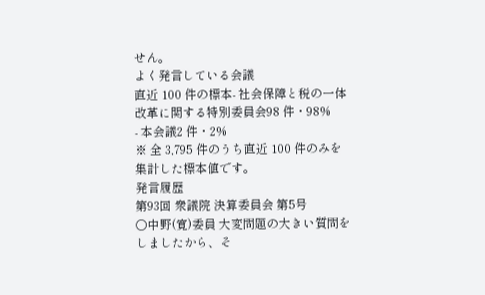せん。
よく発言している会議
直近 100 件の標本- 社会保障と税の一体改革に関する特別委員会98 件・98%
- 本会議2 件・2%
※ 全 3,795 件のうち直近 100 件のみを集計した標本値です。
発言履歴
第93回 衆議院 決算委員会 第5号
○中野(寛)委員 大変問題の大きい質問をしましたから、そ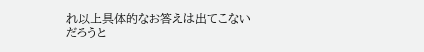れ以上具体的なお答えは出てこないだろうと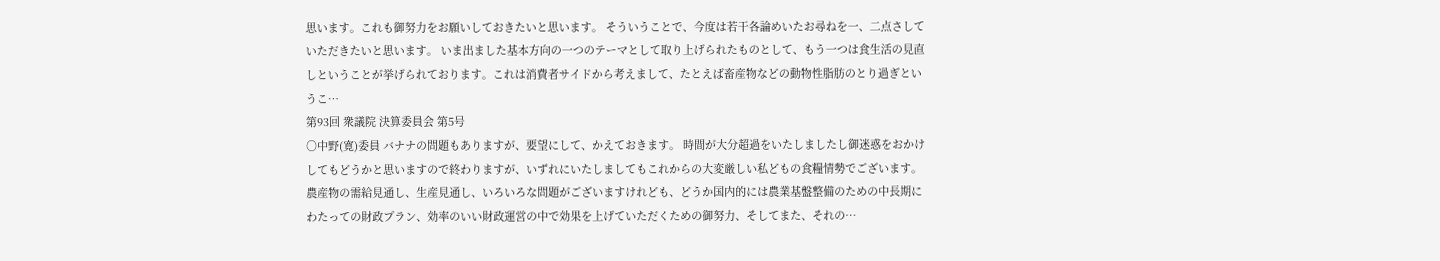思います。これも御努力をお願いしておきたいと思います。 そういうことで、今度は若干各論めいたお尋ねを一、二点さしていただきたいと思います。 いま出ました基本方向の一つのテーマとして取り上げられたものとして、もう一つは食生活の見直しということが挙げられております。これは消費者サイドから考えまして、たとえば畜産物などの動物性脂肪のとり過ぎというこ…
第93回 衆議院 決算委員会 第5号
○中野(寛)委員 バナナの問題もありますが、要望にして、かえておきます。 時間が大分超過をいたしましたし御迷惑をおかけしてもどうかと思いますので終わりますが、いずれにいたしましてもこれからの大変厳しい私どもの食糧情勢でございます。農産物の需給見通し、生産見通し、いろいろな問題がございますけれども、どうか国内的には農業基盤整備のための中長期にわたっての財政プラン、効率のいい財政運営の中で効果を上げていただくための御努力、そしてまた、それの…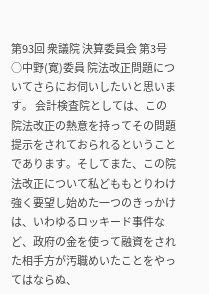第93回 衆議院 決算委員会 第3号
○中野(寛)委員 院法改正問題についてさらにお伺いしたいと思います。 会計検査院としては、この院法改正の熱意を持ってその問題提示をされておられるということであります。そしてまた、この院法改正について私どももとりわけ強く要望し始めた一つのきっかけは、いわゆるロッキード事件など、政府の金を使って融資をされた相手方が汚職めいたことをやってはならぬ、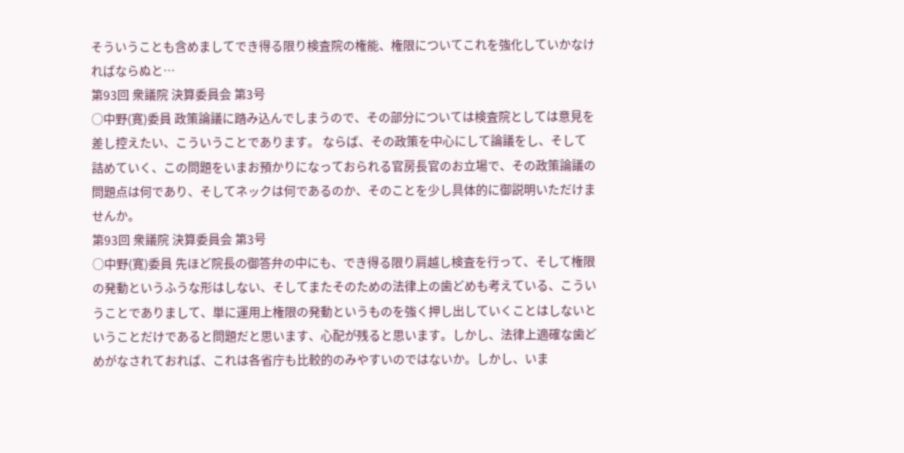そういうことも含めましてでき得る限り検査院の権能、権限についてこれを強化していかなければならぬと…
第93回 衆議院 決算委員会 第3号
○中野(寛)委員 政策論議に踏み込んでしまうので、その部分については検査院としては意見を差し控えたい、こういうことであります。 ならば、その政策を中心にして論議をし、そして詰めていく、この問題をいまお預かりになっておられる官房長官のお立場で、その政策論議の問題点は何であり、そしてネックは何であるのか、そのことを少し具体的に御説明いただけませんか。
第93回 衆議院 決算委員会 第3号
○中野(寛)委員 先ほど院長の御答弁の中にも、でき得る限り肩越し検査を行って、そして権限の発動というふうな形はしない、そしてまたそのための法律上の歯どめも考えている、こういうことでありまして、単に運用上権限の発動というものを強く押し出していくことはしないということだけであると問題だと思います、心配が残ると思います。しかし、法律上適確な歯どめがなされておれば、これは各省庁も比較的のみやすいのではないか。しかし、いま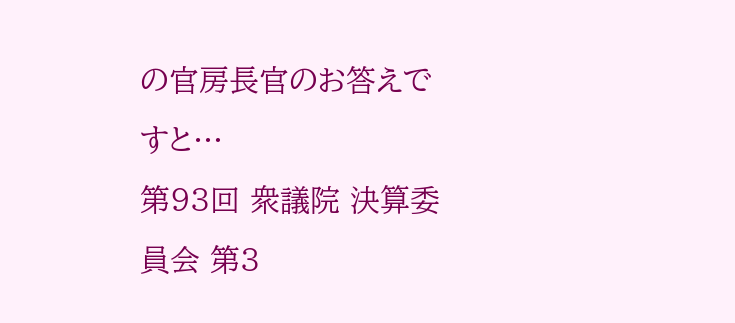の官房長官のお答えですと…
第93回 衆議院 決算委員会 第3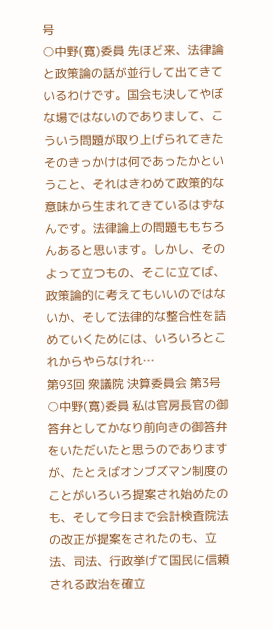号
○中野(寛)委員 先ほど来、法律論と政策論の話が並行して出てきているわけです。国会も決してやぼな場ではないのでありまして、こういう問題が取り上げられてきたそのきっかけは何であったかということ、それはきわめて政策的な意味から生まれてきているはずなんです。法律論上の問題ももちろんあると思います。しかし、そのよって立つもの、そこに立てば、政策論的に考えてもいいのではないか、そして法律的な整合性を詰めていくためには、いろいろとこれからやらなけれ…
第93回 衆議院 決算委員会 第3号
○中野(寛)委員 私は官房長官の御答弁としてかなり前向きの御答弁をいただいたと思うのでありますが、たとえばオンブズマン制度のことがいろいろ提案され始めたのも、そして今日まで会計検査院法の改正が提案をされたのも、立法、司法、行政挙げて国民に信頼される政治を確立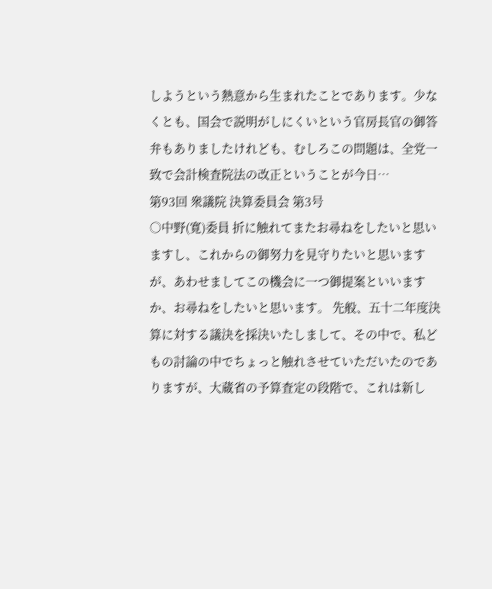しようという熱意から生まれたことであります。少なくとも、国会で説明がしにくいという官房長官の御答弁もありましたけれども、むしろこの問題は、全党一致で会計検査院法の改正ということが今日…
第93回 衆議院 決算委員会 第3号
○中野(寛)委員 折に触れてまたお尋ねをしたいと思いますし、これからの御努力を見守りたいと思いますが、あわせましてこの機会に一つ御提案といいますか、お尋ねをしたいと思います。 先般、五十二年度決算に対する議決を採決いたしまして、その中で、私どもの討論の中でちょっと触れさせていただいたのでありますが、大蔵省の予算査定の段階で、これは新し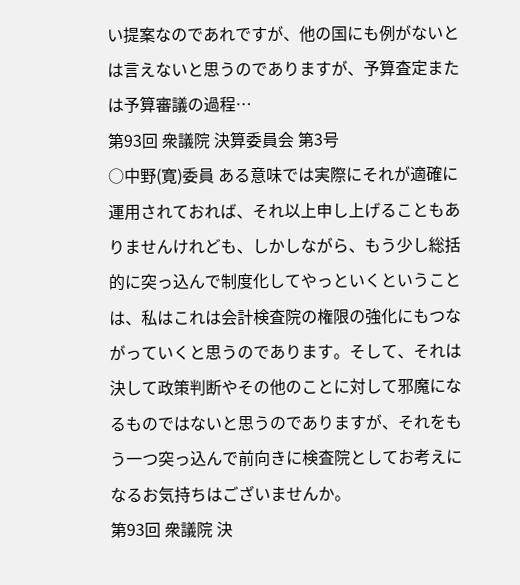い提案なのであれですが、他の国にも例がないとは言えないと思うのでありますが、予算査定または予算審議の過程…
第93回 衆議院 決算委員会 第3号
○中野(寛)委員 ある意味では実際にそれが適確に運用されておれば、それ以上申し上げることもありませんけれども、しかしながら、もう少し総括的に突っ込んで制度化してやっといくということは、私はこれは会計検査院の権限の強化にもつながっていくと思うのであります。そして、それは決して政策判断やその他のことに対して邪魔になるものではないと思うのでありますが、それをもう一つ突っ込んで前向きに検査院としてお考えになるお気持ちはございませんか。
第93回 衆議院 決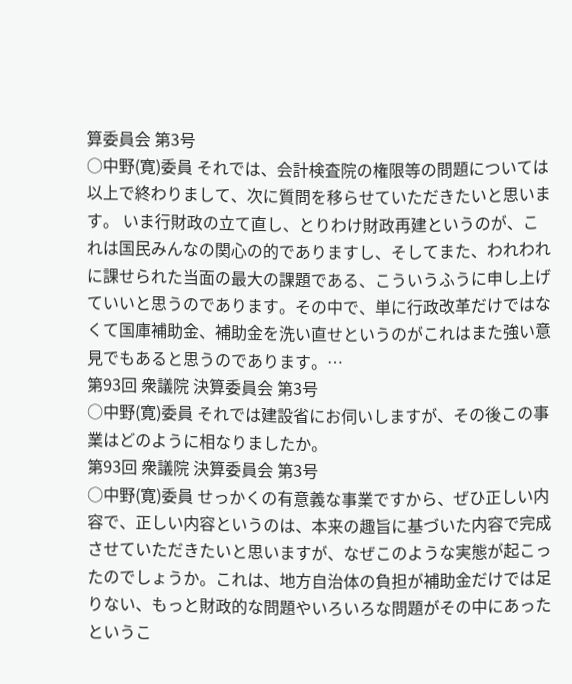算委員会 第3号
○中野(寛)委員 それでは、会計検査院の権限等の問題については以上で終わりまして、次に質問を移らせていただきたいと思います。 いま行財政の立て直し、とりわけ財政再建というのが、これは国民みんなの関心の的でありますし、そしてまた、われわれに課せられた当面の最大の課題である、こういうふうに申し上げていいと思うのであります。その中で、単に行政改革だけではなくて国庫補助金、補助金を洗い直せというのがこれはまた強い意見でもあると思うのであります。…
第93回 衆議院 決算委員会 第3号
○中野(寛)委員 それでは建設省にお伺いしますが、その後この事業はどのように相なりましたか。
第93回 衆議院 決算委員会 第3号
○中野(寛)委員 せっかくの有意義な事業ですから、ぜひ正しい内容で、正しい内容というのは、本来の趣旨に基づいた内容で完成させていただきたいと思いますが、なぜこのような実態が起こったのでしょうか。これは、地方自治体の負担が補助金だけでは足りない、もっと財政的な問題やいろいろな問題がその中にあったというこ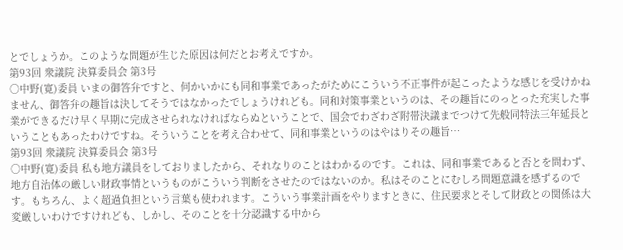とでしょうか。このような問題が生じた原因は何だとお考えですか。
第93回 衆議院 決算委員会 第3号
○中野(寛)委員 いまの御答弁ですと、何かいかにも同和事業であったがためにこういう不正事件が起こったような感じを受けかねません、御答弁の趣旨は決してそうではなかったでしょうけれども。同和対策事業というのは、その趣旨にのっとった充実した事業ができるだけ早く早期に完成させられなければならぬということで、国会でわざわざ附帯決議までつけて先般同特法三年延長ということもあったわけですね。そういうことを考え合わせて、同和事業というのはやはりその趣旨…
第93回 衆議院 決算委員会 第3号
○中野(寛)委員 私も地方議員をしておりましたから、それなりのことはわかるのです。これは、同和事業であると否とを問わず、地方自治体の厳しい財政事情というものがこういう判断をさせたのではないのか。私はそのことにむしろ問題意識を感ずるのです。もちろん、よく超過負担という言葉も使われます。こういう事業計画をやりますときに、住民要求とそして財政との関係は大変厳しいわけですけれども、しかし、そのことを十分認識する中から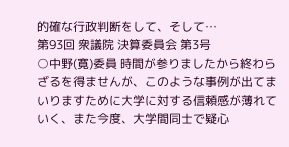的確な行政判断をして、そして…
第93回 衆議院 決算委員会 第3号
○中野(寛)委員 時間が参りましたから終わらざるを得ませんが、このような事例が出てまいりますために大学に対する信頼感が薄れていく、また今度、大学間同士で疑心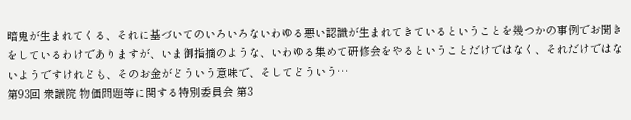暗鬼が生まれてくる、それに基づいてのいろいろないわゆる悪い認識が生まれてきているということを幾つかの事例でお聞きをしているわけでありますが、いま御指摘のような、いわゆる集めて研修会をやるということだけではなく、それだけではないようですけれども、そのお金がどういう意味で、そしてどういう…
第93回 衆議院 物価問題等に関する特別委員会 第3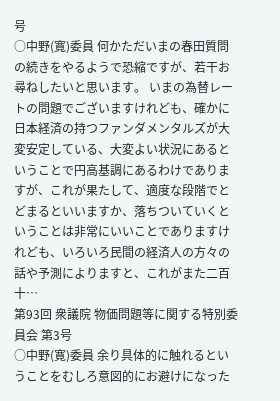号
○中野(寛)委員 何かただいまの春田質問の続きをやるようで恐縮ですが、若干お尋ねしたいと思います。 いまの為替レートの問題でございますけれども、確かに日本経済の持つファンダメンタルズが大変安定している、大変よい状況にあるということで円高基調にあるわけでありますが、これが果たして、適度な段階でとどまるといいますか、落ちついていくということは非常にいいことでありますけれども、いろいろ民間の経済人の方々の話や予測によりますと、これがまた二百十…
第93回 衆議院 物価問題等に関する特別委員会 第3号
○中野(寛)委員 余り具体的に触れるということをむしろ意図的にお避けになった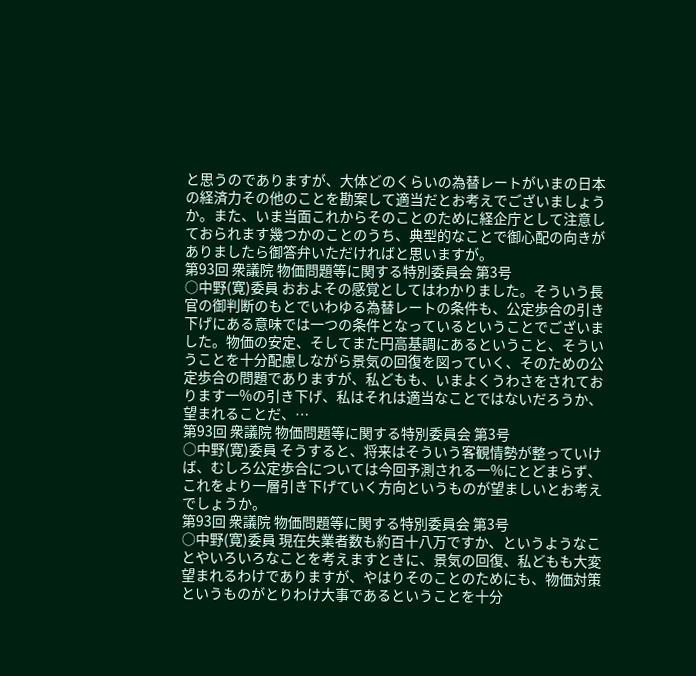と思うのでありますが、大体どのくらいの為替レートがいまの日本の経済力その他のことを勘案して適当だとお考えでございましょうか。また、いま当面これからそのことのために経企庁として注意しておられます幾つかのことのうち、典型的なことで御心配の向きがありましたら御答弁いただければと思いますが。
第93回 衆議院 物価問題等に関する特別委員会 第3号
○中野(寛)委員 おおよその感覚としてはわかりました。そういう長官の御判断のもとでいわゆる為替レートの条件も、公定歩合の引き下げにある意味では一つの条件となっているということでございました。物価の安定、そしてまた円高基調にあるということ、そういうことを十分配慮しながら景気の回復を図っていく、そのための公定歩合の問題でありますが、私どもも、いまよくうわさをされております一%の引き下げ、私はそれは適当なことではないだろうか、望まれることだ、…
第93回 衆議院 物価問題等に関する特別委員会 第3号
○中野(寛)委員 そうすると、将来はそういう客観情勢が整っていけば、むしろ公定歩合については今回予測される一%にとどまらず、これをより一層引き下げていく方向というものが望ましいとお考えでしょうか。
第93回 衆議院 物価問題等に関する特別委員会 第3号
○中野(寛)委員 現在失業者数も約百十八万ですか、というようなことやいろいろなことを考えますときに、景気の回復、私どもも大変望まれるわけでありますが、やはりそのことのためにも、物価対策というものがとりわけ大事であるということを十分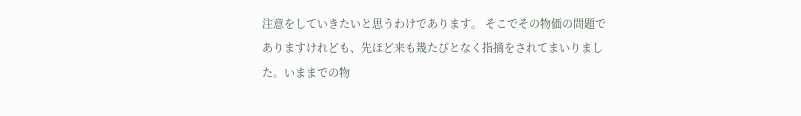注意をしていきたいと思うわけであります。 そこでその物価の問題でありますけれども、先ほど来も幾たびとなく指摘をされてまいりました。いままでの物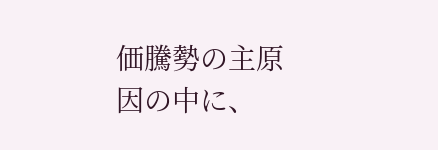価騰勢の主原因の中に、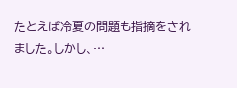たとえば冷夏の問題も指摘をされました。しかし、…